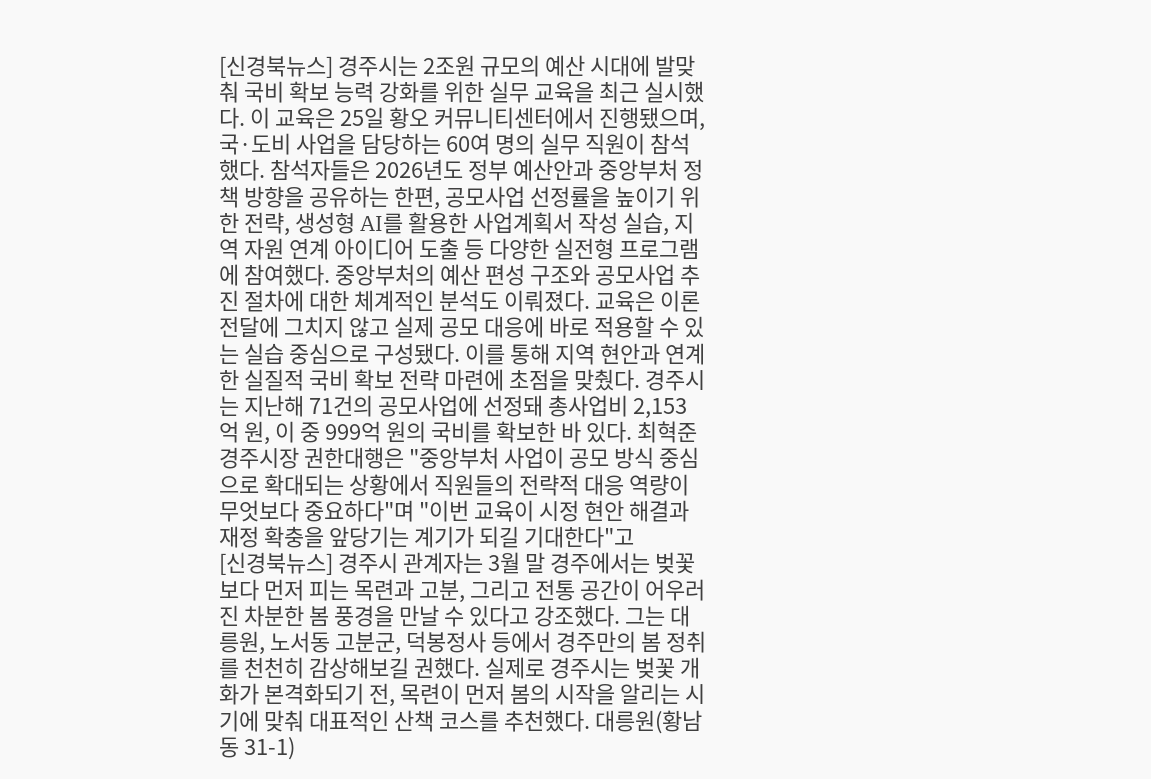[신경북뉴스] 경주시는 2조원 규모의 예산 시대에 발맞춰 국비 확보 능력 강화를 위한 실무 교육을 최근 실시했다. 이 교육은 25일 황오 커뮤니티센터에서 진행됐으며, 국·도비 사업을 담당하는 60여 명의 실무 직원이 참석했다. 참석자들은 2026년도 정부 예산안과 중앙부처 정책 방향을 공유하는 한편, 공모사업 선정률을 높이기 위한 전략, 생성형 AI를 활용한 사업계획서 작성 실습, 지역 자원 연계 아이디어 도출 등 다양한 실전형 프로그램에 참여했다. 중앙부처의 예산 편성 구조와 공모사업 추진 절차에 대한 체계적인 분석도 이뤄졌다. 교육은 이론 전달에 그치지 않고 실제 공모 대응에 바로 적용할 수 있는 실습 중심으로 구성됐다. 이를 통해 지역 현안과 연계한 실질적 국비 확보 전략 마련에 초점을 맞췄다. 경주시는 지난해 71건의 공모사업에 선정돼 총사업비 2,153억 원, 이 중 999억 원의 국비를 확보한 바 있다. 최혁준 경주시장 권한대행은 "중앙부처 사업이 공모 방식 중심으로 확대되는 상황에서 직원들의 전략적 대응 역량이 무엇보다 중요하다"며 "이번 교육이 시정 현안 해결과 재정 확충을 앞당기는 계기가 되길 기대한다"고
[신경북뉴스] 경주시 관계자는 3월 말 경주에서는 벚꽃보다 먼저 피는 목련과 고분, 그리고 전통 공간이 어우러진 차분한 봄 풍경을 만날 수 있다고 강조했다. 그는 대릉원, 노서동 고분군, 덕봉정사 등에서 경주만의 봄 정취를 천천히 감상해보길 권했다. 실제로 경주시는 벚꽃 개화가 본격화되기 전, 목련이 먼저 봄의 시작을 알리는 시기에 맞춰 대표적인 산책 코스를 추천했다. 대릉원(황남동 31-1)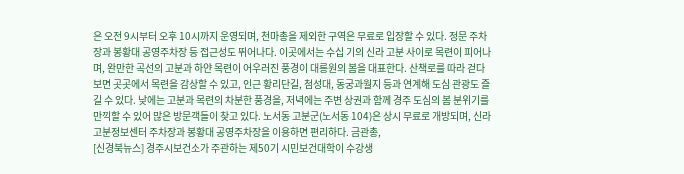은 오전 9시부터 오후 10시까지 운영되며, 천마총을 제외한 구역은 무료로 입장할 수 있다. 정문 주차장과 봉황대 공영주차장 등 접근성도 뛰어나다. 이곳에서는 수십 기의 신라 고분 사이로 목련이 피어나며, 완만한 곡선의 고분과 하얀 목련이 어우러진 풍경이 대릉원의 봄을 대표한다. 산책로를 따라 걷다 보면 곳곳에서 목련을 감상할 수 있고, 인근 황리단길, 첨성대, 동궁과월지 등과 연계해 도심 관광도 즐길 수 있다. 낮에는 고분과 목련의 차분한 풍경을, 저녁에는 주변 상권과 함께 경주 도심의 봄 분위기를 만끽할 수 있어 많은 방문객들이 찾고 있다. 노서동 고분군(노서동 104)은 상시 무료로 개방되며, 신라고분정보센터 주차장과 봉황대 공영주차장을 이용하면 편리하다. 금관총,
[신경북뉴스] 경주시보건소가 주관하는 제50기 시민보건대학이 수강생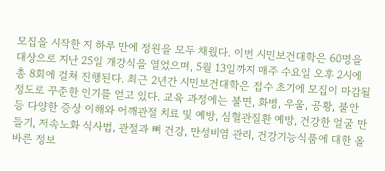모집을 시작한 지 하루 만에 정원을 모두 채웠다. 이번 시민보건대학은 60명을 대상으로 지난 25일 개강식을 열었으며, 5월 13일까지 매주 수요일 오후 2시에 총 8회에 걸쳐 진행된다. 최근 2년간 시민보건대학은 접수 초기에 모집이 마감될 정도로 꾸준한 인기를 얻고 있다. 교육 과정에는 불면, 화병, 우울, 공황, 불안 등 다양한 증상 이해와 어깨관절 치료 및 예방, 심혈관질환 예방, 건강한 얼굴 만들기, 저속노화 식사법, 관절과 뼈 건강, 만성비염 관리, 건강기능식품에 대한 올바른 정보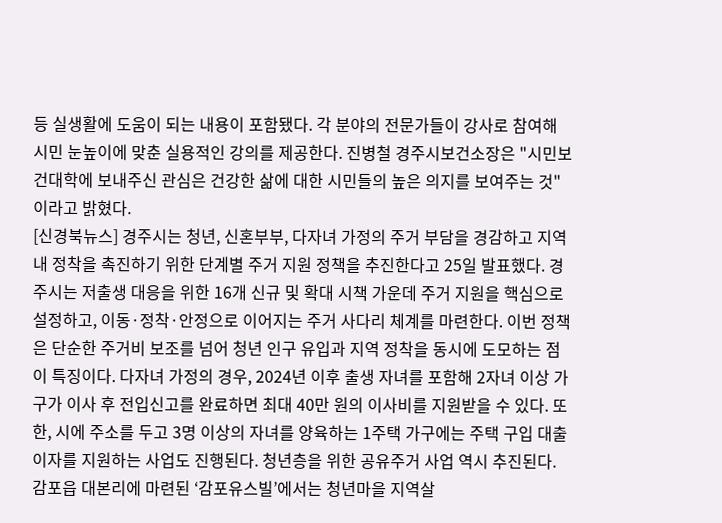등 실생활에 도움이 되는 내용이 포함됐다. 각 분야의 전문가들이 강사로 참여해 시민 눈높이에 맞춘 실용적인 강의를 제공한다. 진병철 경주시보건소장은 "시민보건대학에 보내주신 관심은 건강한 삶에 대한 시민들의 높은 의지를 보여주는 것"이라고 밝혔다.
[신경북뉴스] 경주시는 청년, 신혼부부, 다자녀 가정의 주거 부담을 경감하고 지역 내 정착을 촉진하기 위한 단계별 주거 지원 정책을 추진한다고 25일 발표했다. 경주시는 저출생 대응을 위한 16개 신규 및 확대 시책 가운데 주거 지원을 핵심으로 설정하고, 이동·정착·안정으로 이어지는 주거 사다리 체계를 마련한다. 이번 정책은 단순한 주거비 보조를 넘어 청년 인구 유입과 지역 정착을 동시에 도모하는 점이 특징이다. 다자녀 가정의 경우, 2024년 이후 출생 자녀를 포함해 2자녀 이상 가구가 이사 후 전입신고를 완료하면 최대 40만 원의 이사비를 지원받을 수 있다. 또한, 시에 주소를 두고 3명 이상의 자녀를 양육하는 1주택 가구에는 주택 구입 대출이자를 지원하는 사업도 진행된다. 청년층을 위한 공유주거 사업 역시 추진된다. 감포읍 대본리에 마련된 ‘감포유스빌’에서는 청년마을 지역살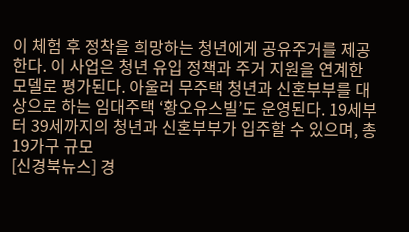이 체험 후 정착을 희망하는 청년에게 공유주거를 제공한다. 이 사업은 청년 유입 정책과 주거 지원을 연계한 모델로 평가된다. 아울러 무주택 청년과 신혼부부를 대상으로 하는 임대주택 ‘황오유스빌’도 운영된다. 19세부터 39세까지의 청년과 신혼부부가 입주할 수 있으며, 총 19가구 규모
[신경북뉴스] 경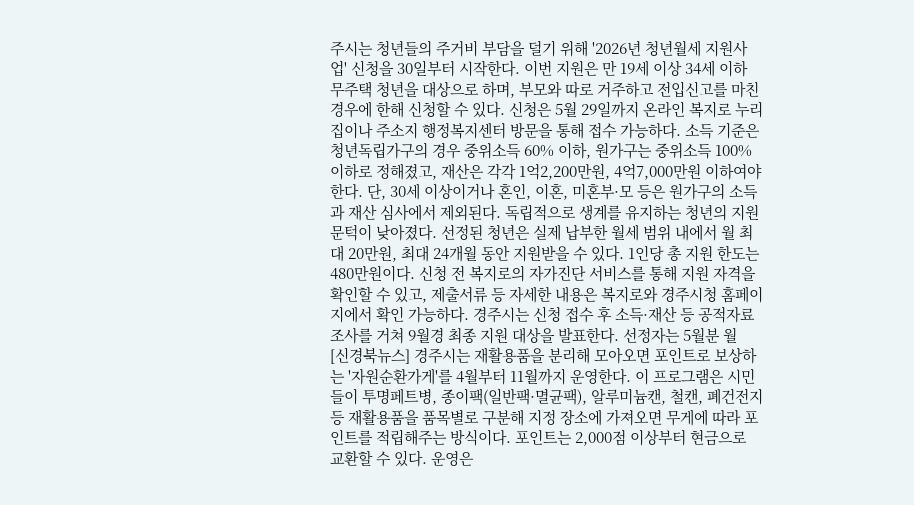주시는 청년들의 주거비 부담을 덜기 위해 '2026년 청년월세 지원사업' 신청을 30일부터 시작한다. 이번 지원은 만 19세 이상 34세 이하 무주택 청년을 대상으로 하며, 부모와 따로 거주하고 전입신고를 마친 경우에 한해 신청할 수 있다. 신청은 5월 29일까지 온라인 복지로 누리집이나 주소지 행정복지센터 방문을 통해 접수 가능하다. 소득 기준은 청년독립가구의 경우 중위소득 60% 이하, 원가구는 중위소득 100% 이하로 정해졌고, 재산은 각각 1억2,200만원, 4억7,000만원 이하여야 한다. 단, 30세 이상이거나 혼인, 이혼, 미혼부·모 등은 원가구의 소득과 재산 심사에서 제외된다. 독립적으로 생계를 유지하는 청년의 지원 문턱이 낮아졌다. 선정된 청년은 실제 납부한 월세 범위 내에서 월 최대 20만원, 최대 24개월 동안 지원받을 수 있다. 1인당 총 지원 한도는 480만원이다. 신청 전 복지로의 자가진단 서비스를 통해 지원 자격을 확인할 수 있고, 제출서류 등 자세한 내용은 복지로와 경주시청 홈페이지에서 확인 가능하다. 경주시는 신청 접수 후 소득·재산 등 공적자료 조사를 거쳐 9월경 최종 지원 대상을 발표한다. 선정자는 5월분 월
[신경북뉴스] 경주시는 재활용품을 분리해 모아오면 포인트로 보상하는 '자원순환가게'를 4월부터 11월까지 운영한다. 이 프로그램은 시민들이 투명페트병, 종이팩(일반팩·멸균팩), 알루미늄캔, 철캔, 폐건전지 등 재활용품을 품목별로 구분해 지정 장소에 가져오면 무게에 따라 포인트를 적립해주는 방식이다. 포인트는 2,000점 이상부터 현금으로 교환할 수 있다. 운영은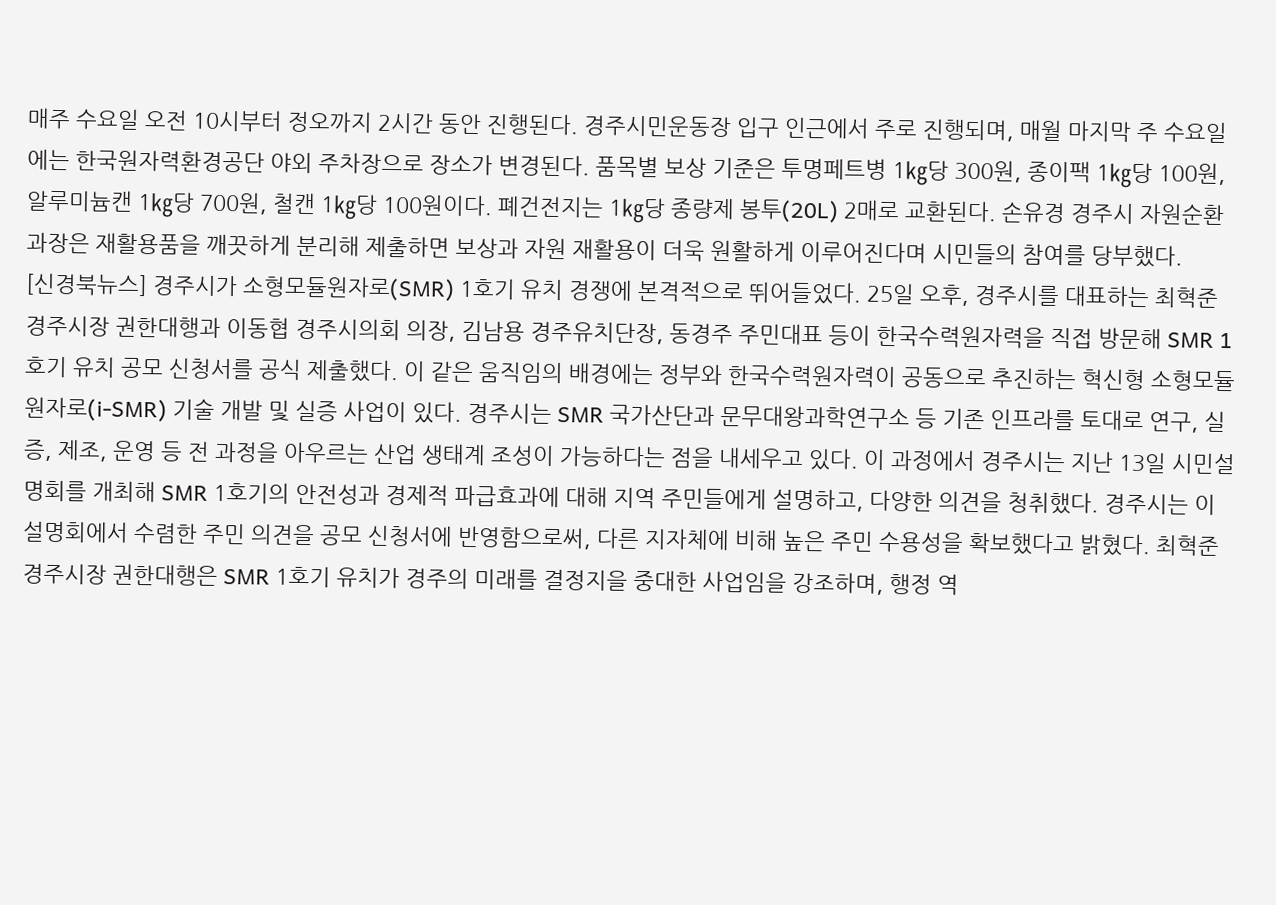매주 수요일 오전 10시부터 정오까지 2시간 동안 진행된다. 경주시민운동장 입구 인근에서 주로 진행되며, 매월 마지막 주 수요일에는 한국원자력환경공단 야외 주차장으로 장소가 변경된다. 품목별 보상 기준은 투명페트병 1㎏당 300원, 종이팩 1㎏당 100원, 알루미늄캔 1㎏당 700원, 철캔 1㎏당 100원이다. 폐건전지는 1㎏당 종량제 봉투(20L) 2매로 교환된다. 손유경 경주시 자원순환과장은 재활용품을 깨끗하게 분리해 제출하면 보상과 자원 재활용이 더욱 원활하게 이루어진다며 시민들의 참여를 당부했다.
[신경북뉴스] 경주시가 소형모듈원자로(SMR) 1호기 유치 경쟁에 본격적으로 뛰어들었다. 25일 오후, 경주시를 대표하는 최혁준 경주시장 권한대행과 이동협 경주시의회 의장, 김남용 경주유치단장, 동경주 주민대표 등이 한국수력원자력을 직접 방문해 SMR 1호기 유치 공모 신청서를 공식 제출했다. 이 같은 움직임의 배경에는 정부와 한국수력원자력이 공동으로 추진하는 혁신형 소형모듈원자로(i-SMR) 기술 개발 및 실증 사업이 있다. 경주시는 SMR 국가산단과 문무대왕과학연구소 등 기존 인프라를 토대로 연구, 실증, 제조, 운영 등 전 과정을 아우르는 산업 생태계 조성이 가능하다는 점을 내세우고 있다. 이 과정에서 경주시는 지난 13일 시민설명회를 개최해 SMR 1호기의 안전성과 경제적 파급효과에 대해 지역 주민들에게 설명하고, 다양한 의견을 청취했다. 경주시는 이 설명회에서 수렴한 주민 의견을 공모 신청서에 반영함으로써, 다른 지자체에 비해 높은 주민 수용성을 확보했다고 밝혔다. 최혁준 경주시장 권한대행은 SMR 1호기 유치가 경주의 미래를 결정지을 중대한 사업임을 강조하며, 행정 역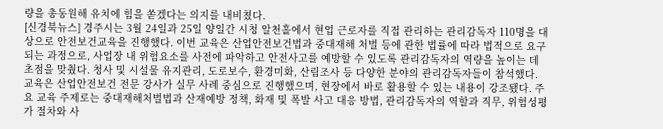량을 총동원해 유치에 힘을 쏟겠다는 의지를 내비쳤다.
[신경북뉴스] 경주시는 3월 24일과 25일 양일간 시청 알천홀에서 현업 근로자를 직접 관리하는 관리감독자 110명을 대상으로 안전보건교육을 진행했다. 이번 교육은 산업안전보건법과 중대재해 처벌 등에 관한 법률에 따라 법적으로 요구되는 과정으로, 사업장 내 위험요소를 사전에 파악하고 안전사고를 예방할 수 있도록 관리감독자의 역량을 높이는 데 초점을 맞췄다. 청사 및 시설물 유지관리, 도로보수, 환경미화, 산림조사 등 다양한 분야의 관리감독자들이 참석했다. 교육은 산업안전보건 전문 강사가 실무 사례 중심으로 진행했으며, 현장에서 바로 활용할 수 있는 내용이 강조됐다. 주요 교육 주제로는 중대재해처벌법과 산재예방 정책, 화재 및 폭발 사고 대응 방법, 관리감독자의 역할과 직무, 위험성평가 절차와 사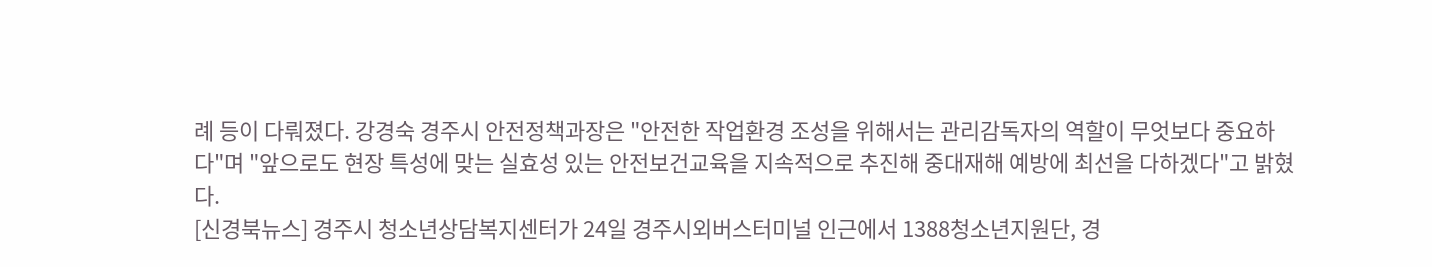례 등이 다뤄졌다. 강경숙 경주시 안전정책과장은 "안전한 작업환경 조성을 위해서는 관리감독자의 역할이 무엇보다 중요하다"며 "앞으로도 현장 특성에 맞는 실효성 있는 안전보건교육을 지속적으로 추진해 중대재해 예방에 최선을 다하겠다"고 밝혔다.
[신경북뉴스] 경주시 청소년상담복지센터가 24일 경주시외버스터미널 인근에서 1388청소년지원단, 경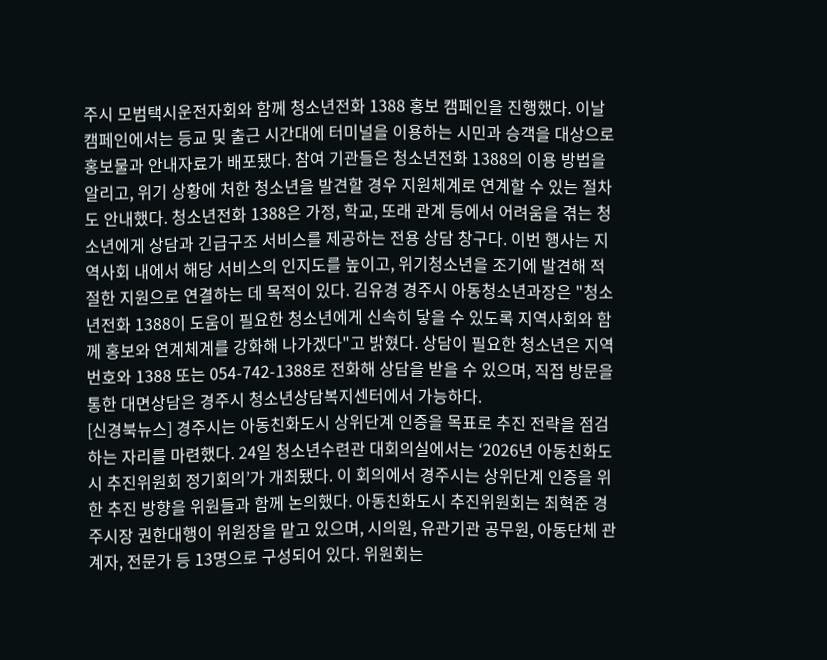주시 모범택시운전자회와 함께 청소년전화 1388 홍보 캠페인을 진행했다. 이날 캠페인에서는 등교 및 출근 시간대에 터미널을 이용하는 시민과 승객을 대상으로 홍보물과 안내자료가 배포됐다. 참여 기관들은 청소년전화 1388의 이용 방법을 알리고, 위기 상황에 처한 청소년을 발견할 경우 지원체계로 연계할 수 있는 절차도 안내했다. 청소년전화 1388은 가정, 학교, 또래 관계 등에서 어려움을 겪는 청소년에게 상담과 긴급구조 서비스를 제공하는 전용 상담 창구다. 이번 행사는 지역사회 내에서 해당 서비스의 인지도를 높이고, 위기청소년을 조기에 발견해 적절한 지원으로 연결하는 데 목적이 있다. 김유경 경주시 아동청소년과장은 "청소년전화 1388이 도움이 필요한 청소년에게 신속히 닿을 수 있도록 지역사회와 함께 홍보와 연계체계를 강화해 나가겠다"고 밝혔다. 상담이 필요한 청소년은 지역번호와 1388 또는 054-742-1388로 전화해 상담을 받을 수 있으며, 직접 방문을 통한 대면상담은 경주시 청소년상담복지센터에서 가능하다.
[신경북뉴스] 경주시는 아동친화도시 상위단계 인증을 목표로 추진 전략을 점검하는 자리를 마련했다. 24일 청소년수련관 대회의실에서는 ‘2026년 아동친화도시 추진위원회 정기회의’가 개최됐다. 이 회의에서 경주시는 상위단계 인증을 위한 추진 방향을 위원들과 함께 논의했다. 아동친화도시 추진위원회는 최혁준 경주시장 권한대행이 위원장을 맡고 있으며, 시의원, 유관기관 공무원, 아동단체 관계자, 전문가 등 13명으로 구성되어 있다. 위원회는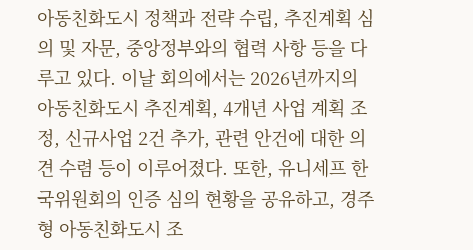아동친화도시 정책과 전략 수립, 추진계획 심의 및 자문, 중앙정부와의 협력 사항 등을 다루고 있다. 이날 회의에서는 2026년까지의 아동친화도시 추진계획, 4개년 사업 계획 조정, 신규사업 2건 추가, 관련 안건에 대한 의견 수렴 등이 이루어졌다. 또한, 유니세프 한국위원회의 인증 심의 현황을 공유하고, 경주형 아동친화도시 조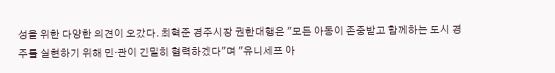성을 위한 다양한 의견이 오갔다. 최혁준 경주시장 권한대행은 "모든 아동이 존중받고 함께하는 도시 경주를 실현하기 위해 민·관이 긴밀히 협력하겠다"며 "유니세프 아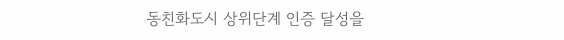동친화도시 상위단계 인증 달성을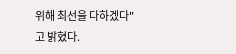위해 최선을 다하겠다"고 밝혔다.